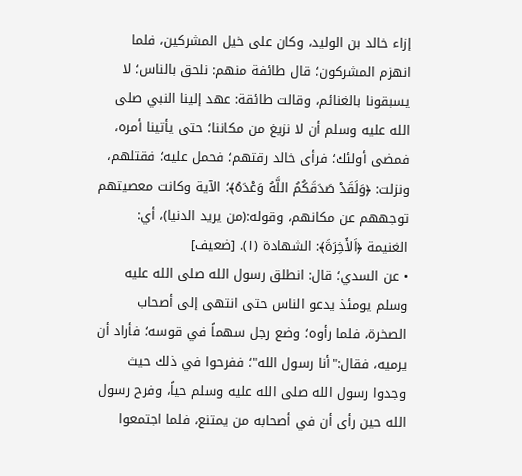إزاء خالد بن الوليد، وكان على خيل المشركين، فلما انهزم المشركون؛ قال طائفة منهم: نلحق بالناس؛ لا يسبقونا بالغنائم، وقالت طائقة: عهد إلينا النبي صلى الله عليه وسلم أن لا نزيغ من مكاننا؛ حتى يأتينا أمره، فمضى أولئك؛ فرأى خالد رقتهم؛ فحمل عليه؛ فقتلهم، ونزلت: ﴿وَلَقَدْ صَدَقَكُمُ اللَّهُ وَعْدَهُ﴾؛ الآية وكانت معصيتهم توجههم عن مكانهم، وقوله:(من يريد الدنيا)، أي: الغنيمة ﴿اَلأَخِرَةَ﴾: الشهادة (١). [ضعيف]
• عن السدي؛ قال: انطلق رسول الله صلى الله عليه وسلم يومئذ يدعو الناس حتى انتهى إلى أصحاب الصخرة، فلما رأوه؛ وضع رجل سهماً في قوسه؛ فأراد أن يرميه، فقال:"أنا رسول الله"؛ ففرحوا في ذلك حيث وجدوا رسول الله صلى الله عليه وسلم حياً، وفرح رسول الله حين رأى أن في أصحابه من يمتنع، فلما اجتمعوا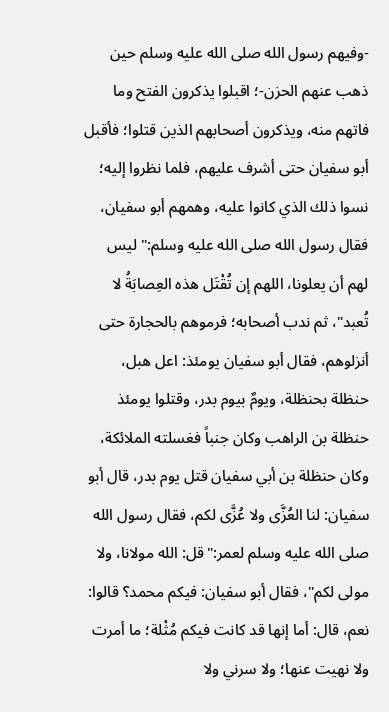-وفيهم رسول الله صلى الله عليه وسلم حين ذهب عنهم الحزن-؛ اقبلوا يذكرون الفتح وما فاتهم منه، ويذكرون أصحابهم الذين قتلوا؛ فأقبل أبو سفيان حتى أشرف عليهم، فلما نظروا إليه؛ نسوا ذلك الذي كانوا عليه، وهمهم أبو سفيان، فقال رسول الله صلى الله عليه وسلم:"ليس لهم أن يعلونا، اللهم إن تُقْتَل هذه العِصابَةُ لا تُعبد"، ثم ندب أصحابه؛ فرموهم بالحجارة حتى أنزلوهم، فقال أبو سفيان يومئذ: اعل هبل، حنظلة بحنظلة، ويومٌ بيوم بدر، وقتلوا يومئذ حنظلة بن الراهب وكان جنباً فغسلته الملائكة، وكان حنظلة بن أبي سفيان قتل يوم بدر، قال أبو سفيان: لنا العُزَّى ولا عُزَّى لكم، فقال رسول الله صلى الله عليه وسلم لعمر:"قل: الله مولانا، ولا مولى لكم"، فقال أبو سفيان: فيكم محمد؟ قالوا: نعم، قال: أما إنها قد كانت فيكم مُثْلة؛ ما أمرت ولا نهيت عنها؛ ولا سرني ولا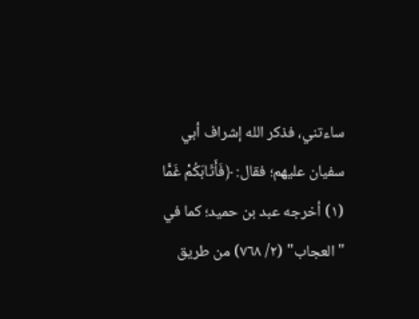ساءتني، فذكر الله إشراف أبي سفيان عليهم؛ فقال: ﴿فَأَثَابَكُمْ غَمًّا
(١) أخرجه عبد بن حميد؛ كما في "العجاب" (٢/ ٧٦٨) من طريق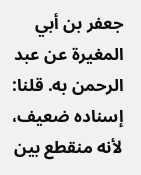جعفر بن أبي المغيرة عن عبد الرحمن به. قلنا: إسناده ضعيف، لأنه منقطع بين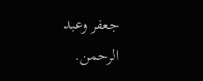جعفر وعبد الرحمن.